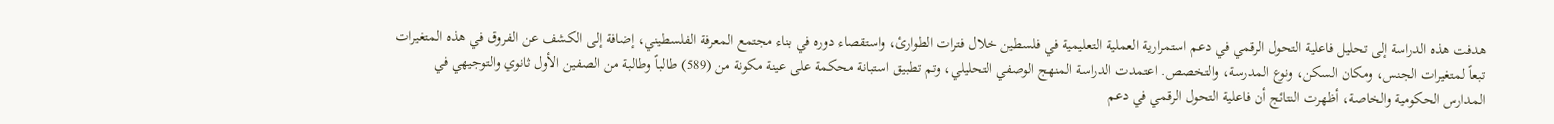هدفت هذه الدراسة إلى تحليل فاعلية التحول الرقمي في دعم استمرارية العملية التعليمية في فلسطين خلال فترات الطوارئ، واستقصاء دوره في بناء مجتمع المعرفة الفلسطيني، إضافة إلى الكشف عن الفروق في هذه المتغيرات تبعاً لمتغيرات الجنس، ومكان السكن، ونوع المدرسة، والتخصص. اعتمدت الدراسة المنهج الوصفي التحليلي، وتم تطبيق استبانة محكمة على عينة مكونة من (589) طالباً وطالبة من الصفين الأول ثانوي والتوجيهي في المدارس الحكومية والخاصة، أظهرت النتائج أن فاعلية التحول الرقمي في دعم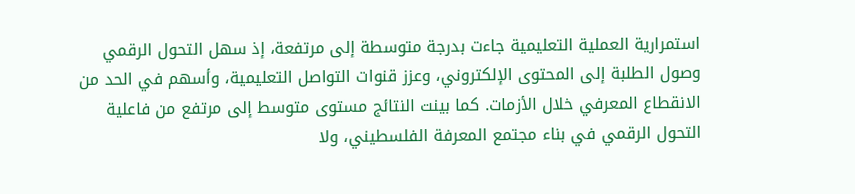استمرارية العملية التعليمية جاءت بدرجة متوسطة إلى مرتفعة، إذ سهل التحول الرقمي وصول الطلبة إلى المحتوى الإلكتروني، وعزز قنوات التواصل التعليمية، وأسهم في الحد من الانقطاع المعرفي خلال الأزمات. كما بينت النتائج مستوى متوسط إلى مرتفع من فاعلية التحول الرقمي في بناء مجتمع المعرفة الفلسطيني، ولا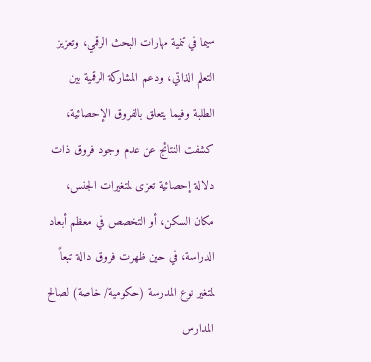سيما في تنمية مهارات البحث الرقمي، وتعزيز التعلم الذاتي، ودعم المشاركة الرقمية بين الطلبة وفيما يتعلق بالفروق الإحصائية، كشفت النتائج عن عدم وجود فروق ذات دلالة إحصائية تعزى لمتغيرات الجنس، مكان السكن، أو التخصص في معظم أبعاد الدراسة، في حين ظهرت فروق دالة تبعاً لمتغير نوع المدرسة (حكومية/ خاصة) لصالح المدارس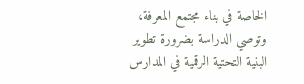الخاصة في بناء مجتمع المعرفة، وتوصي الدراسة بضرورة تطوير البنية التحتية الرقمية في المدارس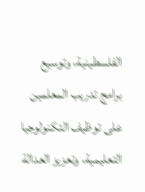الفلسطينية، وتوسيع برامج تدريب المعلمين على توظيف التكنولوجيا التعليمية، وتعزيز العدالة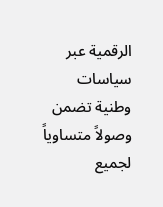الرقمية عبر سياسات وطنية تضمن وصولاً متساوياً لجميع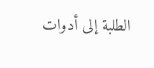الطلبة إلى أدوات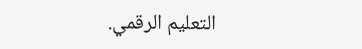التعليم الرقمي.